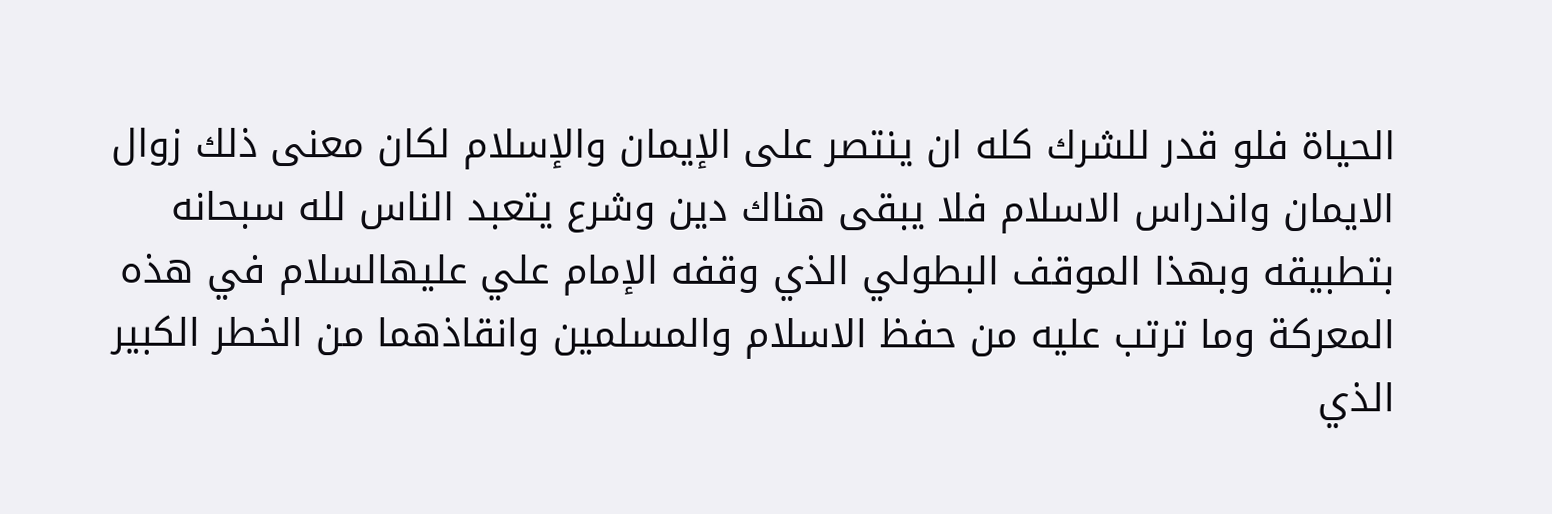الحياة فلو قدر للشرك كله ان ينتصر على الإيمان والإسلام لكان معنى ذلك زوال الايمان واندراس الاسلام فلا يبقى هناك دين وشرع يتعبد الناس لله سبحانه بتطبيقه وبهذا الموقف البطولي الذي وقفه الإمام علي عليهالسلام في هذه المعركة وما ترتب عليه من حفظ الاسلام والمسلمين وانقاذهما من الخطر الكبير الذي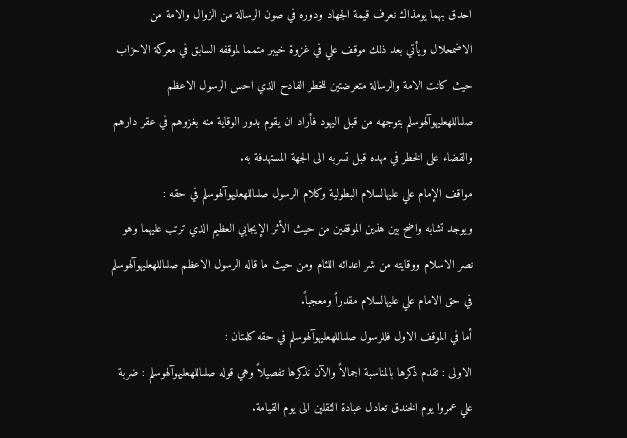احدق بهما يومذاك نعرف قيمة الجهاد ودوره في صون الرسالة من الزوال والامة من الاضمحلال ويأتي بعد ذلك موقف علي في غزوة خيبر متمما لموقفه السابق في معركة الاحزاب حيث كانت الامة والرسالة متعرضتين للخطر الفادح الذي احس الرسول الاعظم صلىاللهعليهوآلهوسلم بتوجهه من قبل اليهود فأراد ان يقوم بدور الوقاية منه بغزوهم في عقر دارهم والقضاء على الخطر في مهده قبل تسربه الى الجهة المستهدفة به.
مواقف الإمام علي عليهالسلام البطولية وكلام الرسول صلىاللهعليهوآلهوسلم في حقه :
ويوجد تشابه واضح بين هذين الموقفين من حيث الأثر الإيجابي العظيم الذي ترتب عليهما وهو نصر الاسلام ووقايته من شر اعدائه اللئام ومن حيث ما قاله الرسول الاعظم صلىاللهعليهوآلهوسلم في حق الامام علي عليهالسلام مقدراً ومعجباً.
أما في الموقف الاول فللرسول صلىاللهعليهوآلهوسلم في حقه كلمتان :
الاولى : تقدم ذكرها بالمناسبة اجمالاً والآن نذكرها تفصيلاً وهي قوله صلىاللهعليهوآلهوسلم : ضربة علي عمروا يوم الخندق تعادل عبادة الثقلين الى يوم القيامة.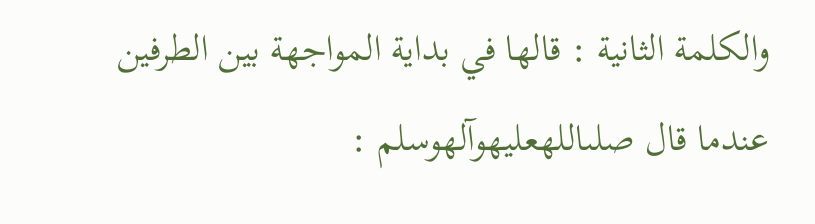والكلمة الثانية : قالها في بداية المواجهة بين الطرفين عندما قال صلىاللهعليهوآلهوسلم :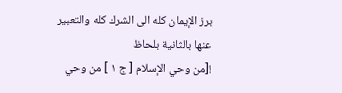برز الإيمان كله الى الشرك كله والتعبير عنها بالثانية بلحاظ
![من وحي الإسلام [ ج ١ ] من وحي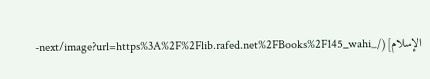الإسلام](/_next/image?url=https%3A%2F%2Flib.rafed.net%2FBooks%2F145_wahi-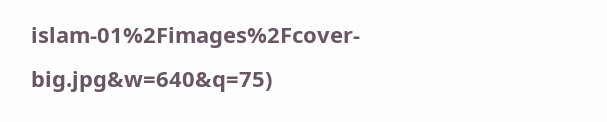islam-01%2Fimages%2Fcover-big.jpg&w=640&q=75)